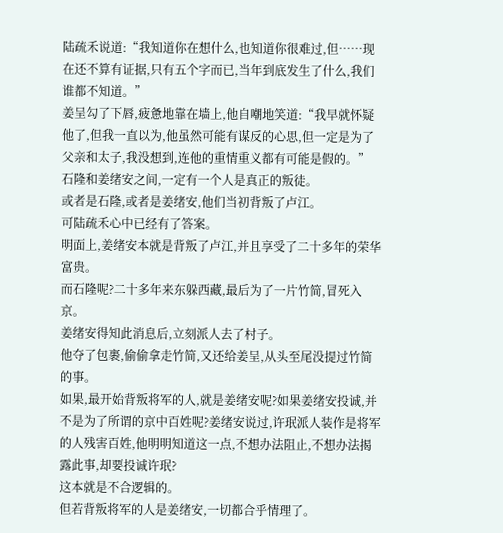陆疏禾说道:“我知道你在想什么,也知道你很难过,但……现在还不算有证据,只有五个字而已,当年到底发生了什么,我们谁都不知道。”
姜呈勾了下唇,疲惫地靠在墙上,他自嘲地笑道:“我早就怀疑他了,但我一直以为,他虽然可能有谋反的心思,但一定是为了父亲和太子,我没想到,连他的重情重义都有可能是假的。”
石隆和姜绪安之间,一定有一个人是真正的叛徒。
或者是石隆,或者是姜绪安,他们当初背叛了卢江。
可陆疏禾心中已经有了答案。
明面上,姜绪安本就是背叛了卢江,并且享受了二十多年的荣华富贵。
而石隆呢?二十多年来东躲西藏,最后为了一片竹简,冒死入京。
姜绪安得知此消息后,立刻派人去了村子。
他夺了包裹,偷偷拿走竹简,又还给姜呈,从头至尾没提过竹简的事。
如果,最开始背叛将军的人,就是姜绪安呢?如果姜绪安投诚,并不是为了所谓的京中百姓呢?姜绪安说过,许珉派人装作是将军的人残害百姓,他明明知道这一点,不想办法阻止,不想办法揭露此事,却要投诚许珉?
这本就是不合逻辑的。
但若背叛将军的人是姜绪安,一切都合乎情理了。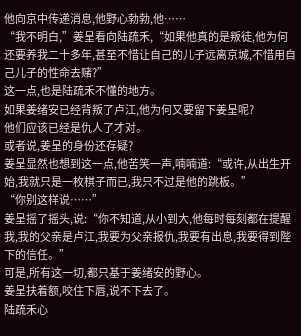他向京中传递消息,他野心勃勃,他……
“我不明白,”姜呈看向陆疏禾,“如果他真的是叛徒,他为何还要养我二十多年,甚至不惜让自己的儿子远离京城,不惜用自己儿子的性命去赌?”
这一点,也是陆疏禾不懂的地方。
如果姜绪安已经背叛了卢江,他为何又要留下姜呈呢?
他们应该已经是仇人了才对。
或者说,姜呈的身份还存疑?
姜呈显然也想到这一点,他苦笑一声,喃喃道:“或许,从出生开始,我就只是一枚棋子而已,我只不过是他的跳板。”
“你别这样说……”
姜呈摇了摇头,说:“你不知道,从小到大,他每时每刻都在提醒我,我的父亲是卢江,我要为父亲报仇,我要有出息,我要得到陛下的信任。”
可是,所有这一切,都只基于姜绪安的野心。
姜呈扶着额,咬住下唇,说不下去了。
陆疏禾心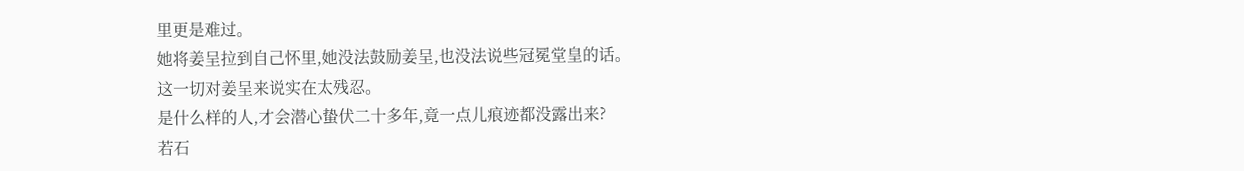里更是难过。
她将姜呈拉到自己怀里,她没法鼓励姜呈,也没法说些冠冕堂皇的话。
这一切对姜呈来说实在太残忍。
是什么样的人,才会潜心蛰伏二十多年,竟一点儿痕迹都没露出来?
若石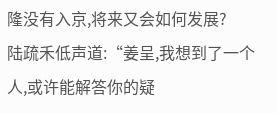隆没有入京,将来又会如何发展?
陆疏禾低声道:“姜呈,我想到了一个人,或许能解答你的疑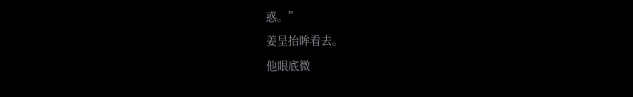惑。”
姜呈抬眸看去。
他眼底微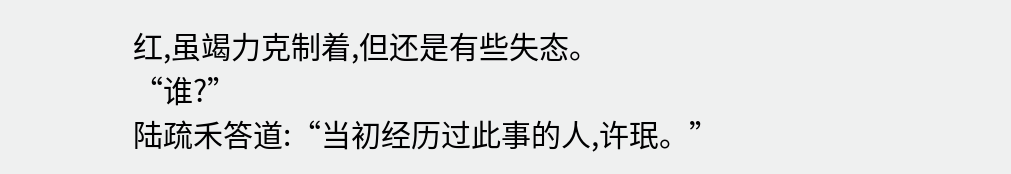红,虽竭力克制着,但还是有些失态。
“谁?”
陆疏禾答道:“当初经历过此事的人,许珉。”